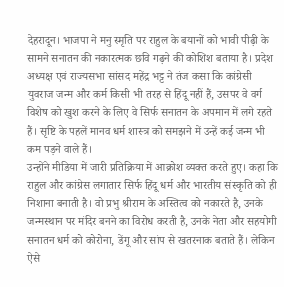देहरादून। भाजपा ने मनु स्मृति पर राहुल के बयानों को भावी पीढ़ी के सामने सनातन की नकारत्मक छवि गढ़ने की कोशिश बताया है। प्रदेश अध्यक्ष एवं राज्यसभा सांसद महेंद्र भट्ट ने तंज कसा कि कांग्रेसी युवराज जन्म और कर्म किसी भी तरह से हिंदू नहीं हैं, उसपर वे वर्ग विशेष को खुश करने के लिए वे सिर्फ सनातन के अपमान में लगे रहते हैं। सृष्टि के पहलें मानव धर्म शास्त्र को समझने में उन्हें कई जन्म भी कम पड़ने वाले हैं।
उन्होंने मीडिया में जारी प्रतिक्रिया में आक्रोश व्यक्त करते हुए। कहा कि राहुल और कांग्रेस लगातार सिर्फ हिंदू धर्म और भारतीय संस्कृति को ही निशाना बनाती है। वो प्रभु श्रीराम के अस्तित्व को नकारते है, उनके जन्मस्थान पर मंदिर बनने का विरोध करती है, उनके नेता और सहयोगी सनातन धर्म को कोरोना, डेंगू और सांप से खतरनाक बताते हैं। लेकिन ऐसे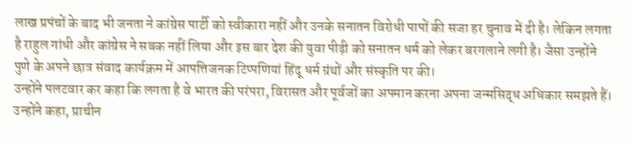लाख प्रपंचों के बाद भी जनता ने कांग्रेस पार्टी को स्वीकारा नहीं और उनके सनातन विरोधी पापों की सजा हर चुनाव में दी है। लेकिन लगता है राहुल गांधी और कांग्रेस ने सबक नहीं लिया और इस बार देश की युवा पीढ़ी को सनातन धर्म को लेकर बरगलाने लगी है। जैसा उन्होंने पुणे के अपने छात्र संवाद कार्यक्रम में आपत्तिजनक टिप्पणियां हिंदू धर्म ग्रंथों और संस्कृति पर की।
उन्होंने पलटवार कर कहा कि लगता है वे भारत की परंपरा, विरासत और पूर्वजों का अपमान करना अपना जन्मसिद्ध अधिकार समझते हैं। उन्होंने कहा, प्राचीन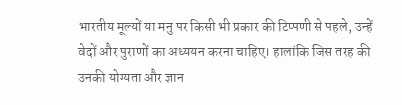भारतीय मूल्यों या मनु पर किसी भी प्रकार की टिप्पणी से पहले, उन्हें वेदों और पुराणों का अध्ययन करना चाहिए। हालांकि जिस तरह की उनकी योग्यता और ज्ञान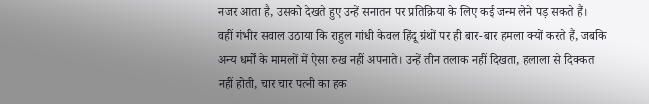नजर आता है, उसको देखते हुए उन्हें सनातन पर प्रतिक्रिया के लिए कई जन्म लेने पड़ सकते हैं।
वहीं गंभीर सवाल उठाया कि राहुल गांधी केवल हिंदू ग्रंथों पर ही बार-बार हमला क्यों करते हैं, जबकि अन्य धर्मों के मामलों में ऐसा रुख नहीं अपनाते। उन्हें तीन तलाक नहीं दिखता, हलाला से दिक्कत नहीं होती, चार चार पत्नी का हक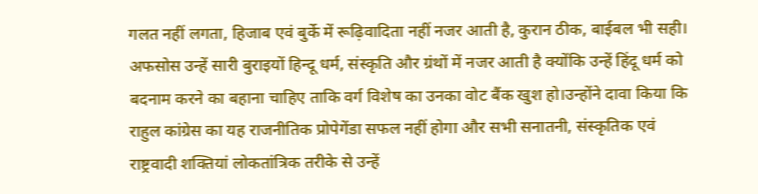गलत नहीं लगता, हिजाब एवं बुर्के में रूढ़िवादिता नहीं नजर आती है, कुरान ठीक, बाईबल भी सही। अफसोस उन्हें सारी बुराइयों हिन्दू धर्म, संस्कृति और ग्रंथों में नजर आती है क्योंकि उन्हें हिंदू धर्म को बदनाम करने का बहाना चाहिए ताकि वर्ग विशेष का उनका वोट बैंक खुश हो।उन्होंने दावा किया कि राहुल कांग्रेस का यह राजनीतिक प्रोपेगेंडा सफल नहीं होगा और सभी सनातनी, संस्कृतिक एवं राष्ट्रवादी शक्तियां लोकतांत्रिक तरीके से उन्हें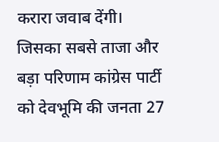करारा जवाब देंगी। जिसका सबसे ताजा और बड़ा परिणाम कांग्रेस पार्टी को देवभूमि की जनता 27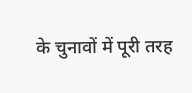के चुनावों में पूरी तरह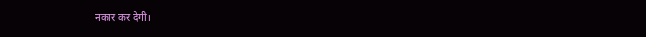नकार कर देगी।